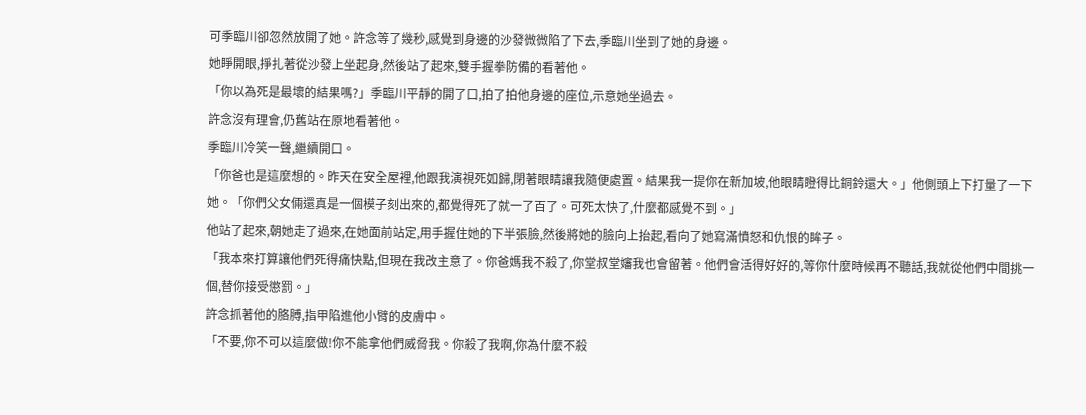可季臨川卻忽然放開了她。許念等了幾秒,感覺到身邊的沙發微微陷了下去,季臨川坐到了她的身邊。
她睜開眼,掙扎著從沙發上坐起身,然後站了起來,雙手握拳防備的看著他。
「你以為死是最壞的結果嗎?」季臨川平靜的開了口,拍了拍他身邊的座位,示意她坐過去。
許念沒有理會,仍舊站在原地看著他。
季臨川冷笑一聲,繼續開口。
「你爸也是這麼想的。昨天在安全屋裡,他跟我演視死如歸,閉著眼睛讓我隨便處置。結果我一提你在新加坡,他眼睛瞪得比銅鈴還大。」他側頭上下打量了一下她。「你們父女倆還真是一個模子刻出來的,都覺得死了就一了百了。可死太快了,什麼都感覺不到。」
他站了起來,朝她走了過來,在她面前站定,用手握住她的下半張臉,然後將她的臉向上抬起,看向了她寫滿憤怒和仇恨的眸子。
「我本來打算讓他們死得痛快點,但現在我改主意了。你爸媽我不殺了,你堂叔堂嬸我也會留著。他們會活得好好的,等你什麼時候再不聽話,我就從他們中間挑一個,替你接受懲罰。」
許念抓著他的胳膊,指甲陷進他小臂的皮膚中。
「不要,你不可以這麼做!你不能拿他們威脅我。你殺了我啊,你為什麼不殺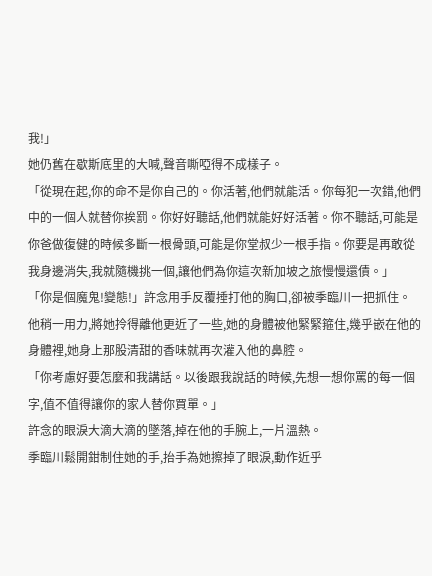我!」
她仍舊在歇斯底里的大喊,聲音嘶啞得不成樣子。
「從現在起,你的命不是你自己的。你活著,他們就能活。你每犯一次錯,他們中的一個人就替你挨罰。你好好聽話,他們就能好好活著。你不聽話,可能是你爸做復健的時候多斷一根骨頭,可能是你堂叔少一根手指。你要是再敢從我身邊消失,我就隨機挑一個,讓他們為你這次新加坡之旅慢慢還債。」
「你是個魔鬼!變態!」許念用手反覆捶打他的胸口,卻被季臨川一把抓住。
他稍一用力,將她拎得離他更近了一些,她的身體被他緊緊箍住,幾乎嵌在他的身體裡,她身上那股清甜的香味就再次灌入他的鼻腔。
「你考慮好要怎麼和我講話。以後跟我說話的時候,先想一想你罵的每一個字,值不值得讓你的家人替你買單。」
許念的眼淚大滴大滴的墜落,掉在他的手腕上,一片溫熱。
季臨川鬆開鉗制住她的手,抬手為她擦掉了眼淚,動作近乎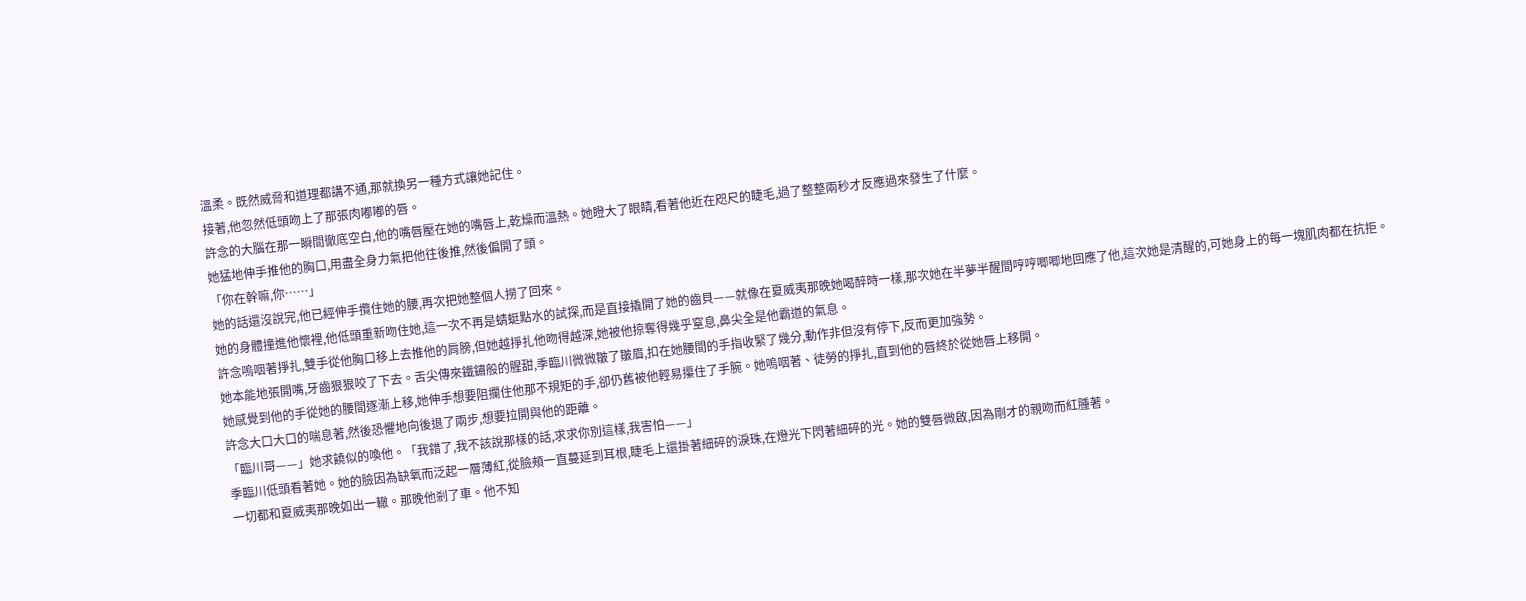溫柔。既然威脅和道理都講不通,那就換另一種方式讓她記住。
接著,他忽然低頭吻上了那張肉嘟嘟的唇。
許念的大腦在那一瞬間徹底空白,他的嘴唇壓在她的嘴唇上,乾燥而溫熱。她瞪大了眼睛,看著他近在咫尺的睫毛,過了整整兩秒才反應過來發生了什麼。
她猛地伸手推他的胸口,用盡全身力氣把他往後推,然後偏開了頭。
「你在幹嘛,你……」
她的話還沒說完,他已經伸手攬住她的腰,再次把她整個人撈了回來。
她的身體撞進他懷裡,他低頭重新吻住她,這一次不再是蜻蜓點水的試探,而是直接撬開了她的齒貝——就像在夏威夷那晚她喝醉時一樣,那次她在半夢半醒間哼哼唧唧地回應了他,這次她是清醒的,可她身上的每一塊肌肉都在抗拒。
許念嗚咽著掙扎,雙手從他胸口移上去推他的肩膀,但她越掙扎他吻得越深,她被他掠奪得幾乎窒息,鼻尖全是他霸道的氣息。
她本能地張開嘴,牙齒狠狠咬了下去。舌尖傳來鐵鏽般的腥甜,季臨川微微皺了皺眉,扣在她腰間的手指收緊了幾分,動作非但沒有停下,反而更加強勢。
她感覺到他的手從她的腰間逐漸上移,她伸手想要阻攔住他那不規矩的手,卻仍舊被他輕易攥住了手腕。她嗚咽著、徒勞的掙扎,直到他的唇終於從她唇上移開。
許念大口大口的喘息著,然後恐懼地向後退了兩步,想要拉開與他的距離。
「臨川哥——」她求饒似的喚他。「我錯了,我不該說那樣的話,求求你別這樣,我害怕——」
季臨川低頭看著她。她的臉因為缺氧而泛起一層薄紅,從臉頰一直蔓延到耳根,睫毛上還掛著細碎的淚珠,在燈光下閃著細碎的光。她的雙唇微啟,因為剛才的親吻而紅腫著。
一切都和夏威夷那晚如出一轍。那晚他剎了車。他不知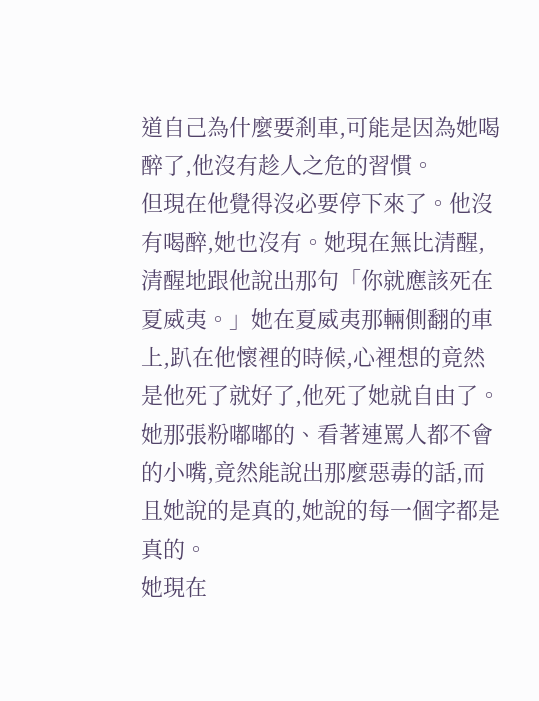道自己為什麼要剎車,可能是因為她喝醉了,他沒有趁人之危的習慣。
但現在他覺得沒必要停下來了。他沒有喝醉,她也沒有。她現在無比清醒,清醒地跟他說出那句「你就應該死在夏威夷。」她在夏威夷那輛側翻的車上,趴在他懷裡的時候,心裡想的竟然是他死了就好了,他死了她就自由了。
她那張粉嘟嘟的、看著連罵人都不會的小嘴,竟然能說出那麼惡毒的話,而且她說的是真的,她說的每一個字都是真的。
她現在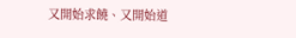又開始求饒、又開始道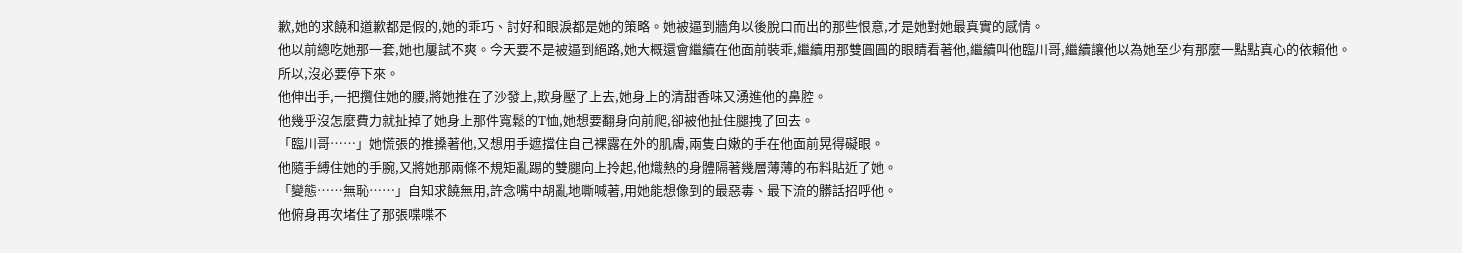歉,她的求饒和道歉都是假的,她的乖巧、討好和眼淚都是她的策略。她被逼到牆角以後脫口而出的那些恨意,才是她對她最真實的感情。
他以前總吃她那一套,她也屢試不爽。今天要不是被逼到絕路,她大概還會繼續在他面前裝乖,繼續用那雙圓圓的眼睛看著他,繼續叫他臨川哥,繼續讓他以為她至少有那麼一點點真心的依賴他。
所以,沒必要停下來。
他伸出手,一把攬住她的腰,將她推在了沙發上,欺身壓了上去,她身上的清甜香味又湧進他的鼻腔。
他幾乎沒怎麼費力就扯掉了她身上那件寬鬆的T恤,她想要翻身向前爬,卻被他扯住腿拽了回去。
「臨川哥……」她慌張的推搡著他,又想用手遮擋住自己裸露在外的肌膚,兩隻白嫩的手在他面前晃得礙眼。
他隨手縛住她的手腕,又將她那兩條不規矩亂踢的雙腿向上拎起,他熾熱的身體隔著幾層薄薄的布料貼近了她。
「變態……無恥……」自知求饒無用,許念嘴中胡亂地嘶喊著,用她能想像到的最惡毒、最下流的髒話招呼他。
他俯身再次堵住了那張喋喋不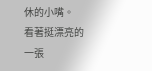休的小嘴。
看著挺漂亮的一張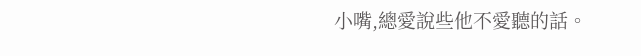小嘴,總愛說些他不愛聽的話。